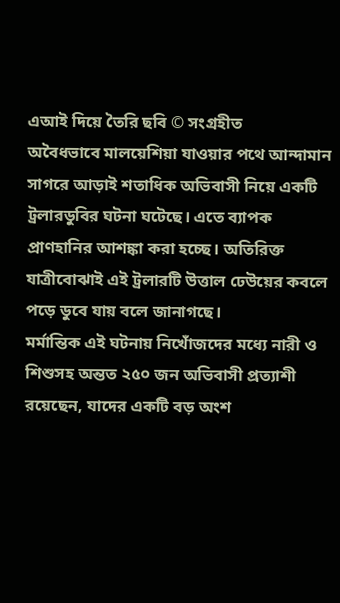এআই দিয়ে তৈরি ছবি © সংগ্রহীত
অবৈধভাবে মালয়েশিয়া যাওয়ার পথে আন্দামান সাগরে আড়াই শতাধিক অভিবাসী নিয়ে একটি ট্রলারডুবির ঘটনা ঘটেছে। এতে ব্যাপক প্রাণহানির আশঙ্কা করা হচ্ছে। অতিরিক্ত যাত্রীবোঝাই এই ট্রলারটি উত্তাল ঢেউয়ের কবলে পড়ে ডুবে যায় বলে জানাগছে।
মর্মান্তিক এই ঘটনায় নিখোঁজদের মধ্যে নারী ও শিশুসহ অন্তত ২৫০ জন অভিবাসী প্রত্যাশী রয়েছেন, যাদের একটি বড় অংশ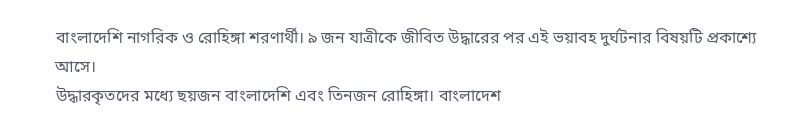বাংলাদেশি নাগরিক ও রোহিঙ্গা শরণার্থী। ৯ জন যাত্রীকে জীবিত উদ্ধারের পর এই ভয়াবহ দুর্ঘটনার বিষয়টি প্রকাশ্যে আসে।
উদ্ধারকৃতদের মধ্যে ছয়জন বাংলাদেশি এবং তিনজন রোহিঙ্গা। বাংলাদেশ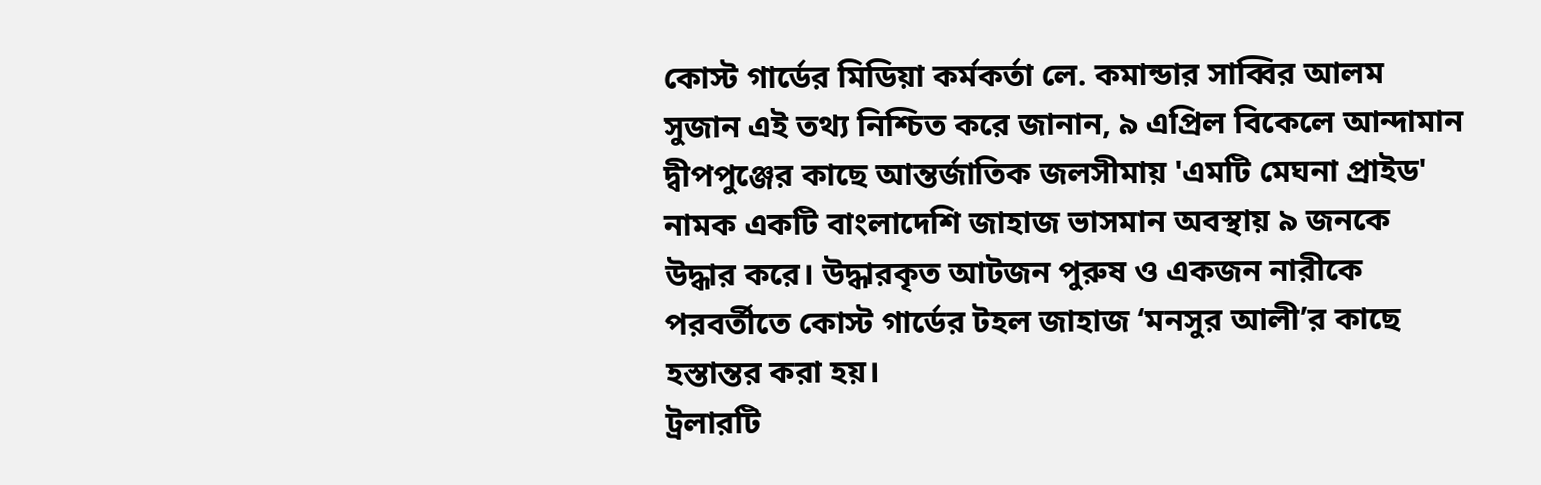কোস্ট গার্ডের মিডিয়া কর্মকর্তা লে. কমান্ডার সাব্বির আলম সুজান এই তথ্য নিশ্চিত করে জানান, ৯ এপ্রিল বিকেলে আন্দামান দ্বীপপুঞ্জের কাছে আন্তর্জাতিক জলসীমায় 'এমটি মেঘনা প্রাইড' নামক একটি বাংলাদেশি জাহাজ ভাসমান অবস্থায় ৯ জনকে উদ্ধার করে। উদ্ধারকৃত আটজন পুরুষ ও একজন নারীকে পরবর্তীতে কোস্ট গার্ডের টহল জাহাজ ‘মনসুর আলী’র কাছে হস্তান্তর করা হয়।
ট্রলারটি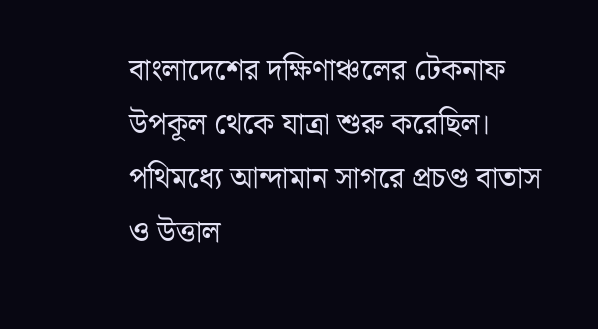বাংলাদেশের দক্ষিণাঞ্চলের টেকনাফ উপকূল থেকে যাত্রা শুরু করেছিল। পথিমধ্যে আন্দামান সাগরে প্রচণ্ড বাতাস ও উত্তাল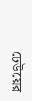ঢেউয়ের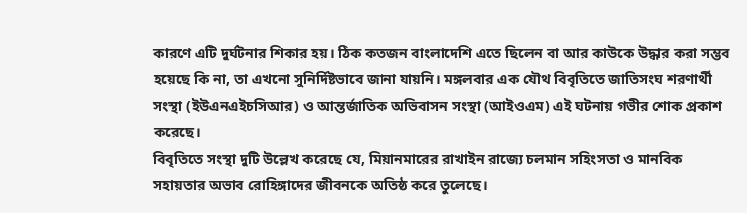কারণে এটি দুর্ঘটনার শিকার হয়। ঠিক কতজন বাংলাদেশি এতে ছিলেন বা আর কাউকে উদ্ধার করা সম্ভব হয়েছে কি না, তা এখনো সুনির্দিষ্টভাবে জানা যায়নি। মঙ্গলবার এক যৌথ বিবৃতিতে জাতিসংঘ শরণার্থী সংস্থা (ইউএনএইচসিআর) ও আন্তর্জাতিক অভিবাসন সংস্থা (আইওএম) এই ঘটনায় গভীর শোক প্রকাশ করেছে।
বিবৃতিতে সংস্থা দুটি উল্লেখ করেছে যে, মিয়ানমারের রাখাইন রাজ্যে চলমান সহিংসতা ও মানবিক সহায়তার অভাব রোহিঙ্গাদের জীবনকে অতিষ্ঠ করে তুলেছে।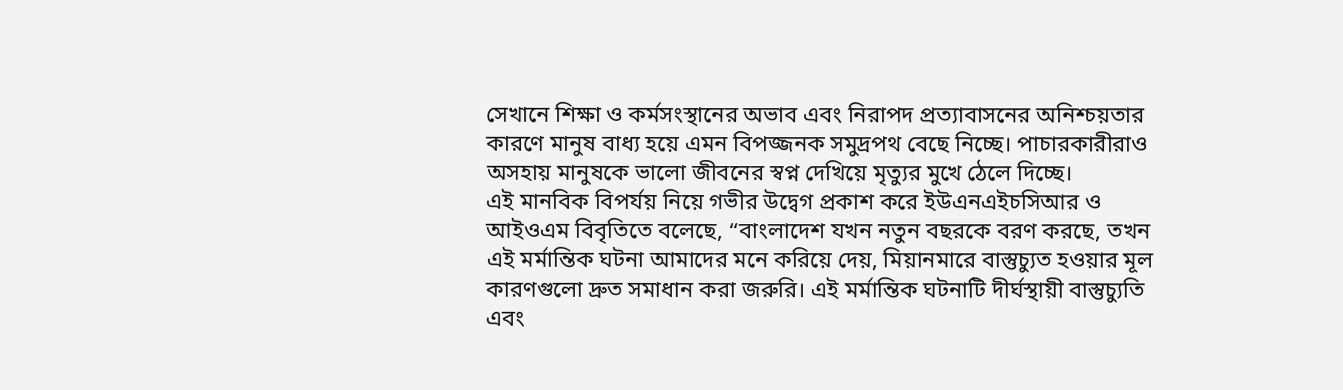সেখানে শিক্ষা ও কর্মসংস্থানের অভাব এবং নিরাপদ প্রত্যাবাসনের অনিশ্চয়তার কারণে মানুষ বাধ্য হয়ে এমন বিপজ্জনক সমুদ্রপথ বেছে নিচ্ছে। পাচারকারীরাও অসহায় মানুষকে ভালো জীবনের স্বপ্ন দেখিয়ে মৃত্যুর মুখে ঠেলে দিচ্ছে।
এই মানবিক বিপর্যয় নিয়ে গভীর উদ্বেগ প্রকাশ করে ইউএনএইচসিআর ও আইওএম বিবৃতিতে বলেছে, “বাংলাদেশ যখন নতুন বছরকে বরণ করছে, তখন এই মর্মান্তিক ঘটনা আমাদের মনে করিয়ে দেয়, মিয়ানমারে বাস্তুচ্যুত হওয়ার মূল কারণগুলো দ্রুত সমাধান করা জরুরি। এই মর্মান্তিক ঘটনাটি দীর্ঘস্থায়ী বাস্তুচ্যুতি এবং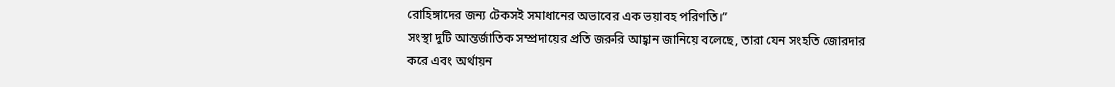রোহিঙ্গাদের জন্য টেকসই সমাধানের অভাবের এক ভয়াবহ পরিণতি।”
সংস্থা দুটি আন্তর্জাতিক সম্প্রদায়ের প্রতি জরুরি আহ্বান জানিয়ে বলেছে, তারা যেন সংহতি জোরদার করে এবং অর্থায়ন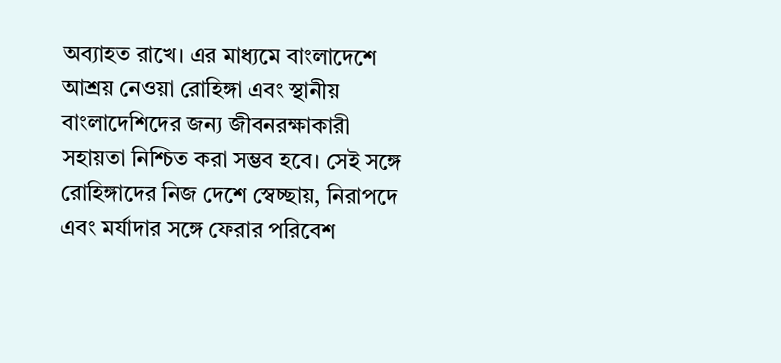অব্যাহত রাখে। এর মাধ্যমে বাংলাদেশে আশ্রয় নেওয়া রোহিঙ্গা এবং স্থানীয় বাংলাদেশিদের জন্য জীবনরক্ষাকারী সহায়তা নিশ্চিত করা সম্ভব হবে। সেই সঙ্গে রোহিঙ্গাদের নিজ দেশে স্বেচ্ছায়, নিরাপদে এবং মর্যাদার সঙ্গে ফেরার পরিবেশ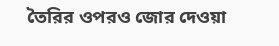তৈরির ওপরও জোর দেওয়া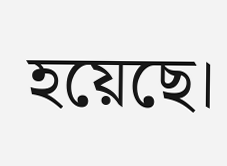হয়েছে।